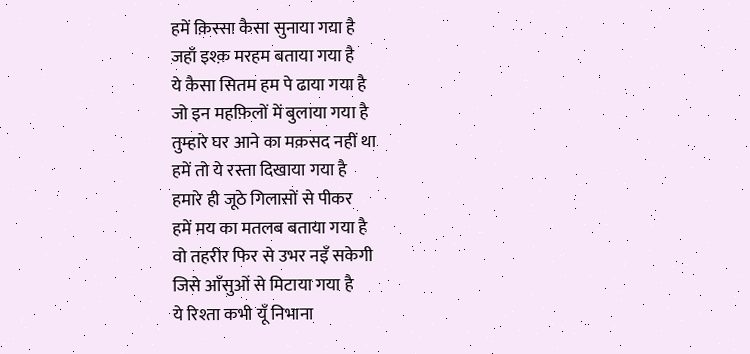हमें क़िस्सा कैसा सुनाया गया है
जहाँ इश्क़ मरहम बताया गया है
ये कैसा सितम हम पे ढाया गया है
जो इन महफ़िलों में बुलाया गया है
तुम्हारे घर आने का मक़सद नहीं था
हमें तो ये रस्ता दिखाया गया है
हमारे ही जूठे गिलासों से पीकर
हमें मय का मतलब बताया गया है
वो तहरीर फिर से उभर नइँ सकेगी
जिसे आँसुओं से मिटाया गया है
ये रिश्ता कभी यूँ निभाना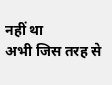नहीं था
अभी जिस तरह से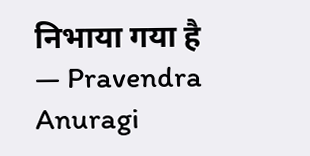निभाया गया है
— Pravendra Anuragi